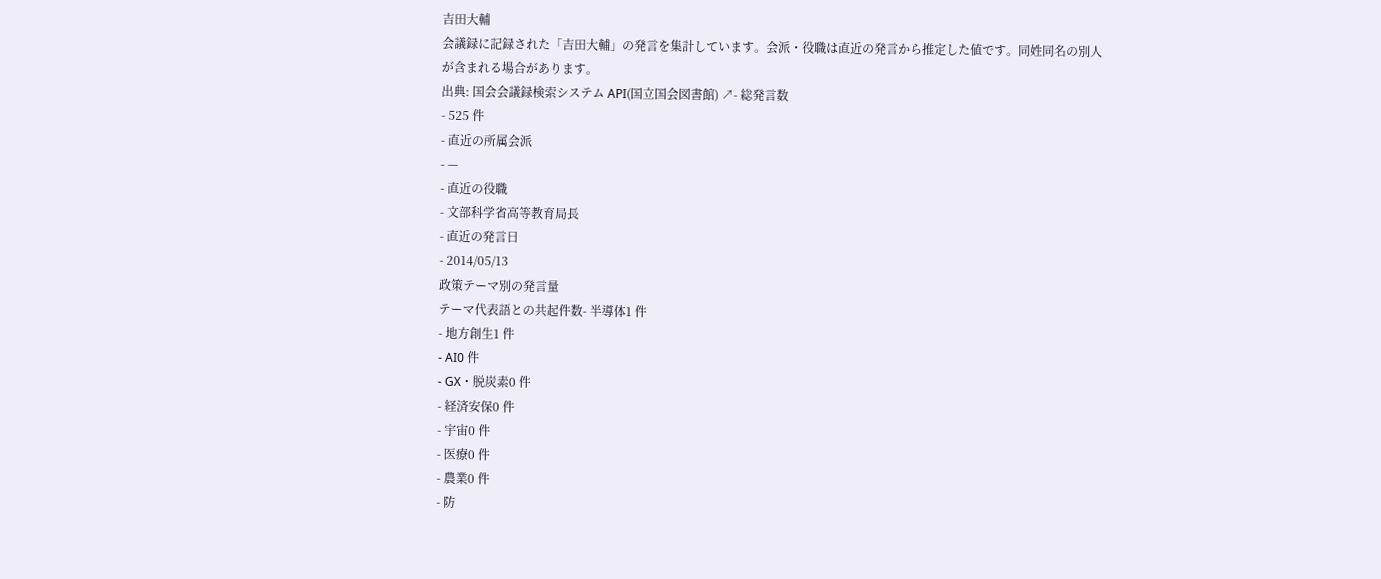吉田大輔
会議録に記録された「吉田大輔」の発言を集計しています。会派・役職は直近の発言から推定した値です。同姓同名の別人が含まれる場合があります。
出典: 国会会議録検索システム API(国立国会図書館) ↗- 総発言数
- 525 件
- 直近の所属会派
- —
- 直近の役職
- 文部科学省高等教育局長
- 直近の発言日
- 2014/05/13
政策テーマ別の発言量
テーマ代表語との共起件数- 半導体1 件
- 地方創生1 件
- AI0 件
- GX・脱炭素0 件
- 経済安保0 件
- 宇宙0 件
- 医療0 件
- 農業0 件
- 防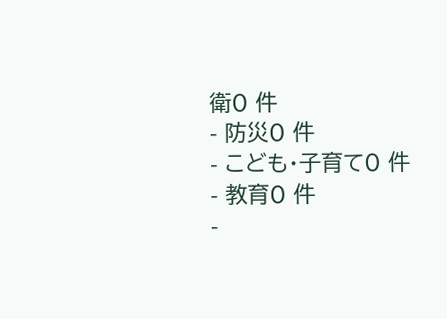衛0 件
- 防災0 件
- こども・子育て0 件
- 教育0 件
-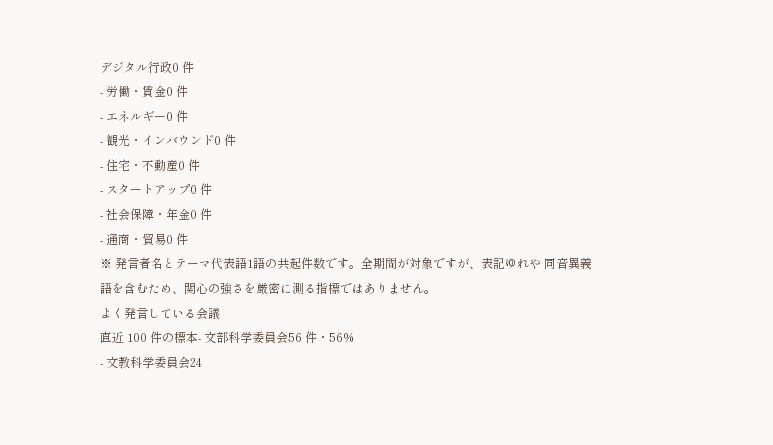デジタル行政0 件
- 労働・賃金0 件
- エネルギー0 件
- 観光・インバウンド0 件
- 住宅・不動産0 件
- スタートアップ0 件
- 社会保障・年金0 件
- 通商・貿易0 件
※ 発言者名とテーマ代表語1語の共起件数です。全期間が対象ですが、表記ゆれや 同音異義語を含むため、関心の強さを厳密に測る指標ではありません。
よく発言している会議
直近 100 件の標本- 文部科学委員会56 件・56%
- 文教科学委員会24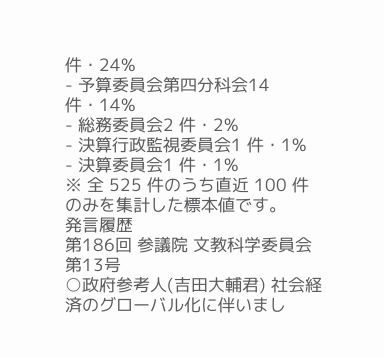件・24%
- 予算委員会第四分科会14 件・14%
- 総務委員会2 件・2%
- 決算行政監視委員会1 件・1%
- 決算委員会1 件・1%
※ 全 525 件のうち直近 100 件のみを集計した標本値です。
発言履歴
第186回 参議院 文教科学委員会 第13号
○政府参考人(吉田大輔君) 社会経済のグローバル化に伴いまし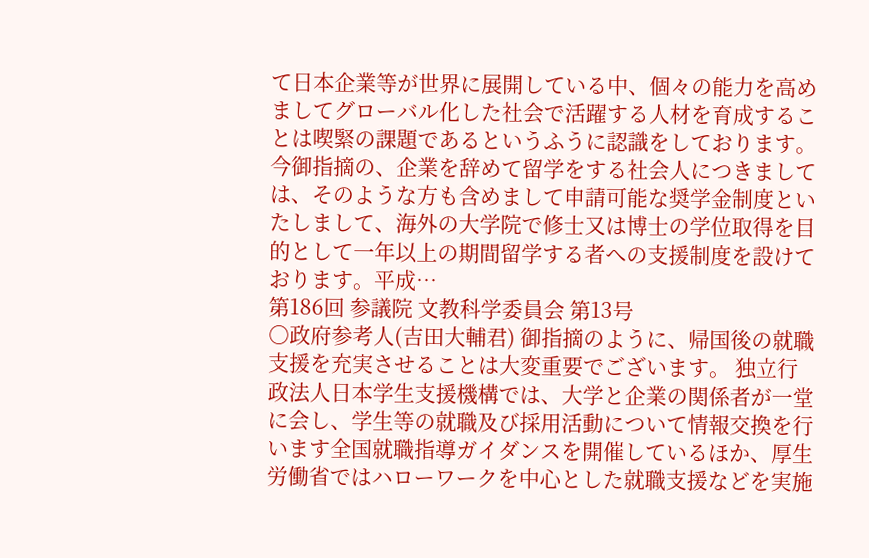て日本企業等が世界に展開している中、個々の能力を高めましてグローバル化した社会で活躍する人材を育成することは喫緊の課題であるというふうに認識をしております。 今御指摘の、企業を辞めて留学をする社会人につきましては、そのような方も含めまして申請可能な奨学金制度といたしまして、海外の大学院で修士又は博士の学位取得を目的として一年以上の期間留学する者への支援制度を設けております。平成…
第186回 参議院 文教科学委員会 第13号
○政府参考人(吉田大輔君) 御指摘のように、帰国後の就職支援を充実させることは大変重要でございます。 独立行政法人日本学生支援機構では、大学と企業の関係者が一堂に会し、学生等の就職及び採用活動について情報交換を行います全国就職指導ガイダンスを開催しているほか、厚生労働省ではハローワークを中心とした就職支援などを実施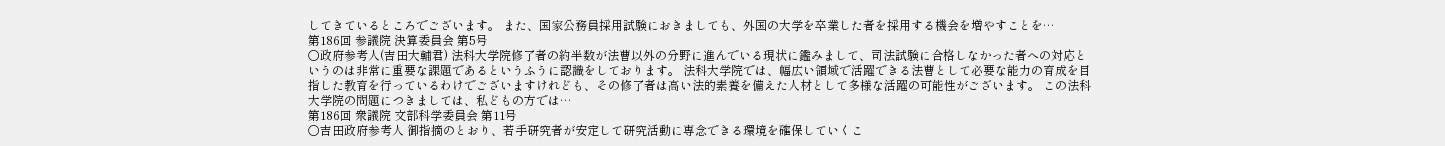してきているところでございます。 また、国家公務員採用試験におきましても、外国の大学を卒業した者を採用する機会を増やすことを…
第186回 参議院 決算委員会 第5号
○政府参考人(吉田大輔君) 法科大学院修了者の約半数が法曹以外の分野に進んでいる現状に鑑みまして、司法試験に合格しなかった者への対応というのは非常に重要な課題であるというふうに認識をしております。 法科大学院では、幅広い領域で活躍できる法曹として必要な能力の育成を目指した教育を行っているわけでございますけれども、その修了者は高い法的素養を備えた人材として多様な活躍の可能性がございます。 この法科大学院の問題につきましては、私どもの方では…
第186回 衆議院 文部科学委員会 第11号
○吉田政府参考人 御指摘のとおり、若手研究者が安定して研究活動に専念できる環境を確保していくこ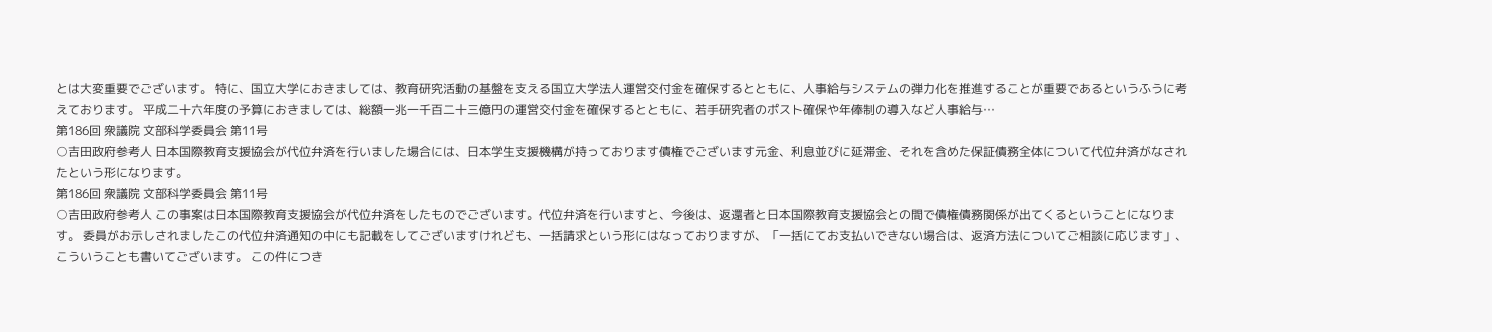とは大変重要でございます。 特に、国立大学におきましては、教育研究活動の基盤を支える国立大学法人運営交付金を確保するとともに、人事給与システムの弾力化を推進することが重要であるというふうに考えております。 平成二十六年度の予算におきましては、総額一兆一千百二十三億円の運営交付金を確保するとともに、若手研究者のポスト確保や年俸制の導入など人事給与…
第186回 衆議院 文部科学委員会 第11号
○吉田政府参考人 日本国際教育支援協会が代位弁済を行いました場合には、日本学生支援機構が持っております債権でございます元金、利息並びに延滞金、それを含めた保証債務全体について代位弁済がなされたという形になります。
第186回 衆議院 文部科学委員会 第11号
○吉田政府参考人 この事案は日本国際教育支援協会が代位弁済をしたものでございます。代位弁済を行いますと、今後は、返還者と日本国際教育支援協会との間で債権債務関係が出てくるということになります。 委員がお示しされましたこの代位弁済通知の中にも記載をしてございますけれども、一括請求という形にはなっておりますが、「一括にてお支払いできない場合は、返済方法についてご相談に応じます」、こういうことも書いてございます。 この件につき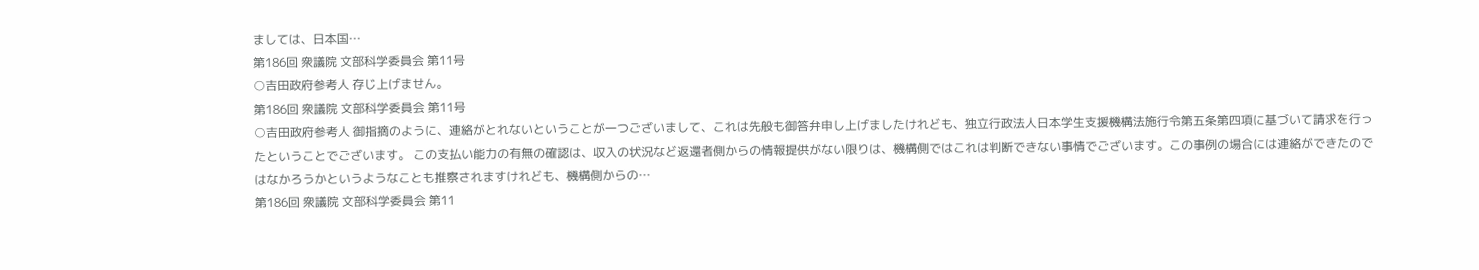ましては、日本国…
第186回 衆議院 文部科学委員会 第11号
○吉田政府参考人 存じ上げません。
第186回 衆議院 文部科学委員会 第11号
○吉田政府参考人 御指摘のように、連絡がとれないということが一つございまして、これは先般も御答弁申し上げましたけれども、独立行政法人日本学生支援機構法施行令第五条第四項に基づいて請求を行ったということでございます。 この支払い能力の有無の確認は、収入の状況など返還者側からの情報提供がない限りは、機構側ではこれは判断できない事情でございます。この事例の場合には連絡ができたのではなかろうかというようなことも推察されますけれども、機構側からの…
第186回 衆議院 文部科学委員会 第11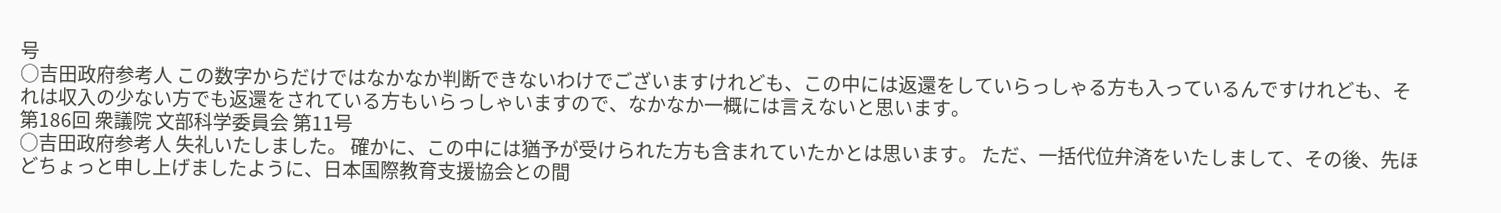号
○吉田政府参考人 この数字からだけではなかなか判断できないわけでございますけれども、この中には返還をしていらっしゃる方も入っているんですけれども、それは収入の少ない方でも返還をされている方もいらっしゃいますので、なかなか一概には言えないと思います。
第186回 衆議院 文部科学委員会 第11号
○吉田政府参考人 失礼いたしました。 確かに、この中には猶予が受けられた方も含まれていたかとは思います。 ただ、一括代位弁済をいたしまして、その後、先ほどちょっと申し上げましたように、日本国際教育支援協会との間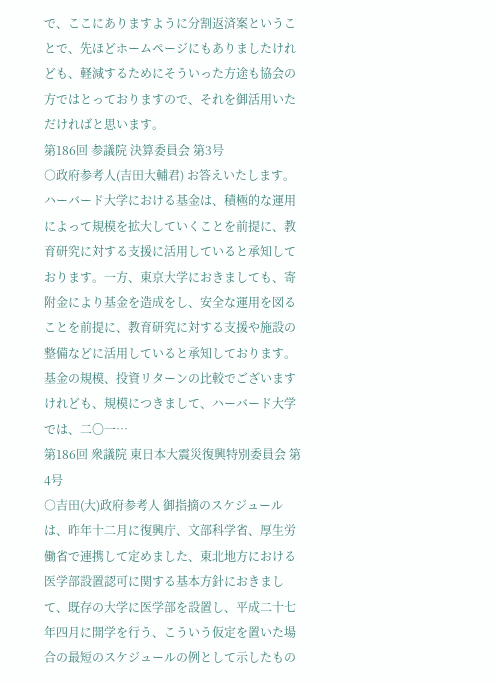で、ここにありますように分割返済案ということで、先ほどホームページにもありましたけれども、軽減するためにそういった方途も協会の方ではとっておりますので、それを御活用いただければと思います。
第186回 参議院 決算委員会 第3号
○政府参考人(吉田大輔君) お答えいたします。 ハーバード大学における基金は、積極的な運用によって規模を拡大していくことを前提に、教育研究に対する支援に活用していると承知しております。一方、東京大学におきましても、寄附金により基金を造成をし、安全な運用を図ることを前提に、教育研究に対する支援や施設の整備などに活用していると承知しております。 基金の規模、投資リターンの比較でございますけれども、規模につきまして、ハーバード大学では、二〇一…
第186回 衆議院 東日本大震災復興特別委員会 第4号
○吉田(大)政府参考人 御指摘のスケジュールは、昨年十二月に復興庁、文部科学省、厚生労働省で連携して定めました、東北地方における医学部設置認可に関する基本方針におきまして、既存の大学に医学部を設置し、平成二十七年四月に開学を行う、こういう仮定を置いた場合の最短のスケジュールの例として示したもの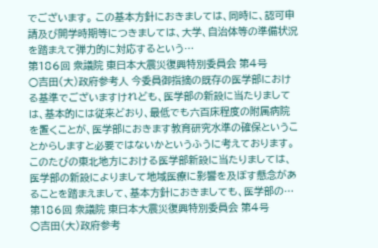でございます。 この基本方針におきましては、同時に、認可申請及び開学時期等につきましては、大学、自治体等の準備状況を踏まえて弾力的に対応するという…
第186回 衆議院 東日本大震災復興特別委員会 第4号
○吉田(大)政府参考人 今委員御指摘の既存の医学部における基準でございますけれども、医学部の新設に当たりましては、基本的には従来どおり、最低でも六百床程度の附属病院を置くことが、医学部におきます教育研究水準の確保ということからしますと必要ではないかというふうに考えております。 このたびの東北地方における医学部新設に当たりましては、医学部の新設によりまして地域医療に影響を及ぼす懸念があることを踏まえまして、基本方針におきましても、医学部の…
第186回 衆議院 東日本大震災復興特別委員会 第4号
○吉田(大)政府参考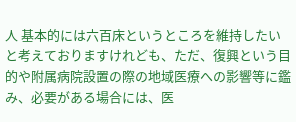人 基本的には六百床というところを維持したいと考えておりますけれども、ただ、復興という目的や附属病院設置の際の地域医療への影響等に鑑み、必要がある場合には、医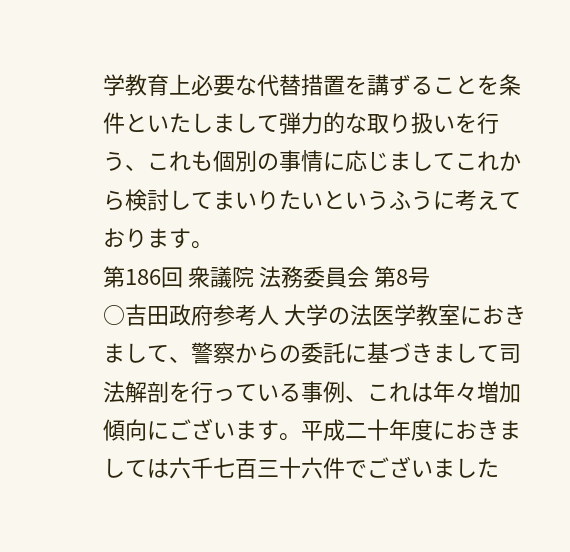学教育上必要な代替措置を講ずることを条件といたしまして弾力的な取り扱いを行う、これも個別の事情に応じましてこれから検討してまいりたいというふうに考えております。
第186回 衆議院 法務委員会 第8号
○吉田政府参考人 大学の法医学教室におきまして、警察からの委託に基づきまして司法解剖を行っている事例、これは年々増加傾向にございます。平成二十年度におきましては六千七百三十六件でございました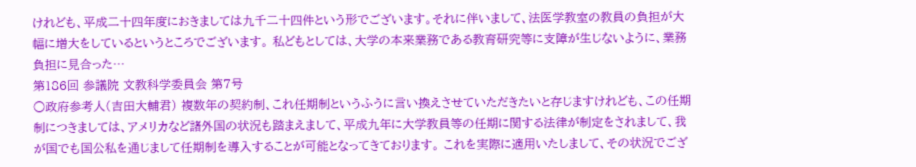けれども、平成二十四年度におきましては九千二十四件という形でございます。それに伴いまして、法医学教室の教員の負担が大幅に増大をしているというところでございます。 私どもとしては、大学の本来業務である教育研究等に支障が生じないように、業務負担に見合った…
第186回 参議院 文教科学委員会 第7号
○政府参考人(吉田大輔君) 複数年の契約制、これ任期制というふうに言い換えさせていただきたいと存じますけれども、この任期制につきましては、アメリカなど諸外国の状況も踏まえまして、平成九年に大学教員等の任期に関する法律が制定をされまして、我が国でも国公私を通じまして任期制を導入することが可能となってきております。 これを実際に適用いたしまして、その状況でござ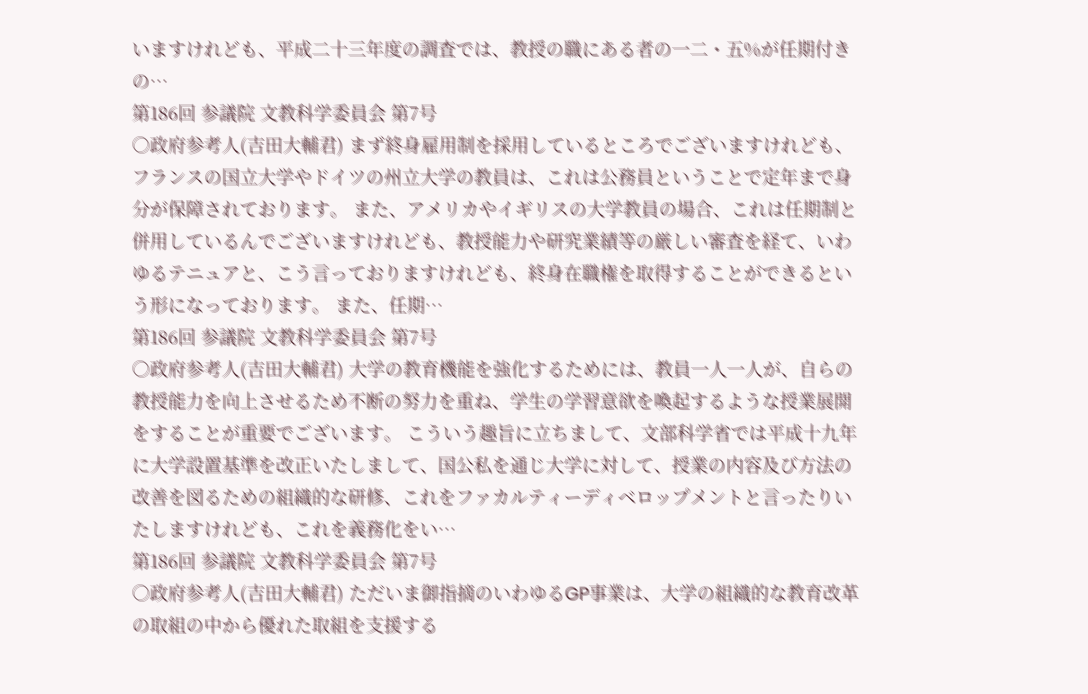いますけれども、平成二十三年度の調査では、教授の職にある者の一二・五%が任期付きの…
第186回 参議院 文教科学委員会 第7号
○政府参考人(吉田大輔君) まず終身雇用制を採用しているところでございますけれども、フランスの国立大学やドイツの州立大学の教員は、これは公務員ということで定年まで身分が保障されております。 また、アメリカやイギリスの大学教員の場合、これは任期制と併用しているんでございますけれども、教授能力や研究業績等の厳しい審査を経て、いわゆるテニュアと、こう言っておりますけれども、終身在職権を取得することができるという形になっております。 また、任期…
第186回 参議院 文教科学委員会 第7号
○政府参考人(吉田大輔君) 大学の教育機能を強化するためには、教員一人一人が、自らの教授能力を向上させるため不断の努力を重ね、学生の学習意欲を喚起するような授業展開をすることが重要でございます。 こういう趣旨に立ちまして、文部科学省では平成十九年に大学設置基準を改正いたしまして、国公私を通じ大学に対して、授業の内容及び方法の改善を図るための組織的な研修、これをファカルティーディベロップメントと言ったりいたしますけれども、これを義務化をい…
第186回 参議院 文教科学委員会 第7号
○政府参考人(吉田大輔君) ただいま御指摘のいわゆるGP事業は、大学の組織的な教育改革の取組の中から優れた取組を支援する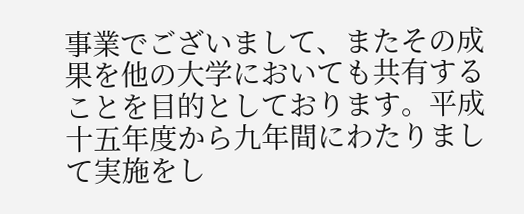事業でございまして、またその成果を他の大学においても共有することを目的としております。平成十五年度から九年間にわたりまして実施をし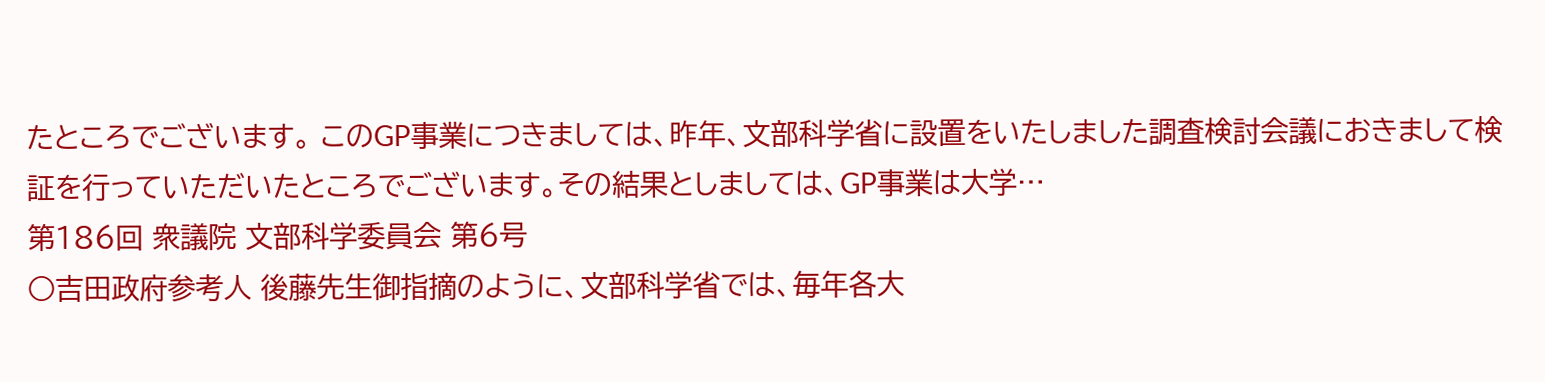たところでございます。 このGP事業につきましては、昨年、文部科学省に設置をいたしました調査検討会議におきまして検証を行っていただいたところでございます。その結果としましては、GP事業は大学…
第186回 衆議院 文部科学委員会 第6号
○吉田政府参考人 後藤先生御指摘のように、文部科学省では、毎年各大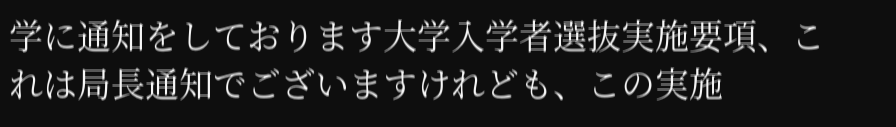学に通知をしております大学入学者選抜実施要項、これは局長通知でございますけれども、この実施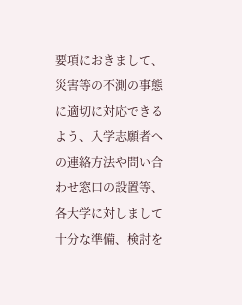要項におきまして、災害等の不測の事態に適切に対応できるよう、入学志願者への連絡方法や問い合わせ窓口の設置等、各大学に対しまして十分な準備、検討を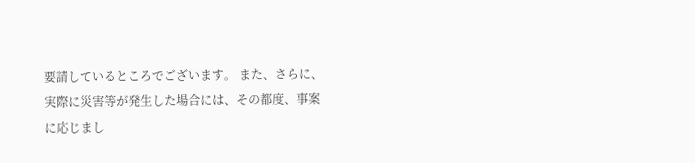要請しているところでございます。 また、さらに、実際に災害等が発生した場合には、その都度、事案に応じまし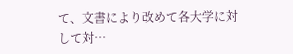て、文書により改めて各大学に対して対…